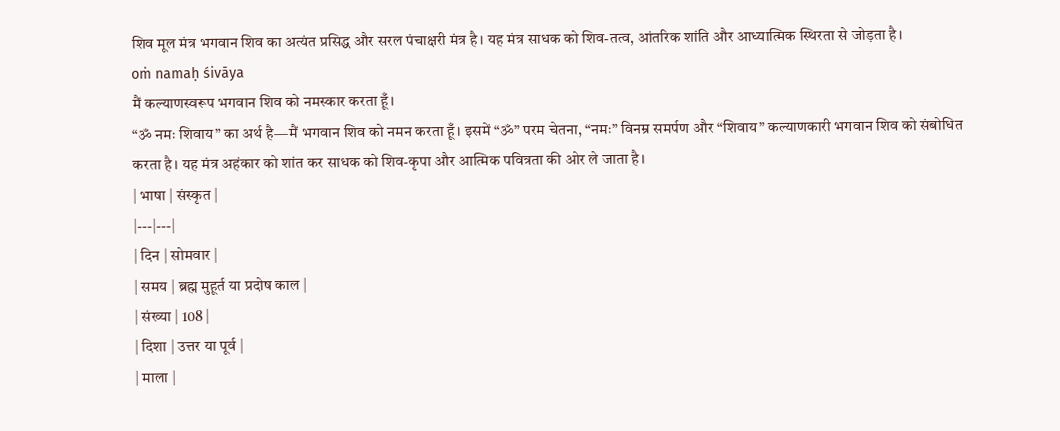शिव मूल मंत्र भगवान शिव का अत्यंत प्रसिद्ध और सरल पंचाक्षरी मंत्र है। यह मंत्र साधक को शिव-तत्व, आंतरिक शांति और आध्यात्मिक स्थिरता से जोड़ता है।
oṁ namaḥ śivāya
मैं कल्याणस्वरूप भगवान शिव को नमस्कार करता हूँ।
“ॐ नमः शिवाय” का अर्थ है—मैं भगवान शिव को नमन करता हूँ। इसमें “ॐ” परम चेतना, “नमः” विनम्र समर्पण और “शिवाय” कल्याणकारी भगवान शिव को संबोधित करता है। यह मंत्र अहंकार को शांत कर साधक को शिव-कृपा और आत्मिक पवित्रता की ओर ले जाता है।
| भाषा | संस्कृत |
|---|---|
| दिन | सोमवार |
| समय | ब्रह्म मुहूर्त या प्रदोष काल |
| संख्या | 108 |
| दिशा | उत्तर या पूर्व |
| माला |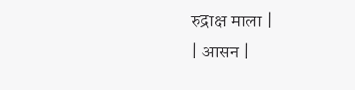रुद्राक्ष माला |
| आसन |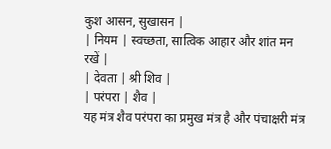कुश आसन, सुखासन |
| नियम | स्वच्छता, सात्विक आहार और शांत मन रखें |
| देवता | श्री शिव |
| परंपरा | शैव |
यह मंत्र शैव परंपरा का प्रमुख मंत्र है और पंचाक्षरी मंत्र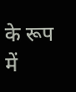के रूप में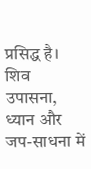प्रसिद्ध है। शिव उपासना, ध्यान और जप-साधना में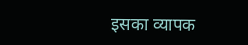इसका व्यापक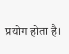प्रयोग होता है।